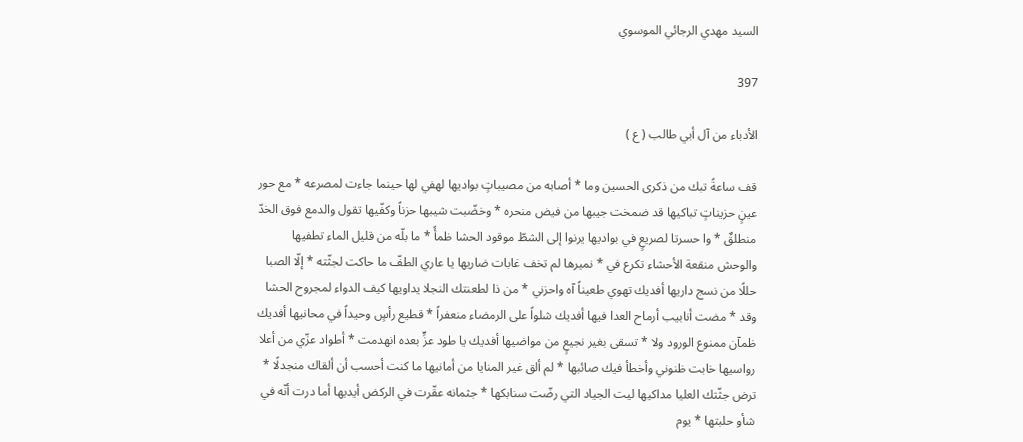السيد مهدي الرجائي الموسوي

397

الأدباء من آل أبي طالب ( ع )

قف ساعةً تبك من ذكرى الحسين وما * أصابه من مصيباتٍ بواديها لهفي لها حينما جاءت لمصرعه * مع حور عينٍ حزيناتٍ تباكيها قد ضمخت جيبها من فيض منحره * وخضّبت شيبها حزناً وكفّيها تقول والدمع فوق الخدّ منطلقٌ * وا حسرتا لصريعٍ في بواديها يرنوا إلى الشطّ موقود الحشا ظمأً * ما بلّه من قليل الماء تطفيها والوحش منقعة الأحشاء تكرع في * نميرها لم تخف غابات ضاريها يا عاري الطفّ ما حاكت لجثّته * إلّا الصبا حللًا من نسج داريها أفديك تهوي طعيناً آه واحزني * من ذا لطعنتك النجلا يداويها كيف الدواء لمجروح الحشا وقد * مضت أنابيب أرماح العدا فيها أفديك شلواً على الرمضاء منعفراً * قطيع رأسٍ وحيداً في محانيها أفديك ظمآن ممنوع الورود ولا * تسقى بغير نجيعٍ من مواضيها أفديك يا طود عزٍّ بعده انهدمت * أطواد عزّي من أعلا رواسيها خابت ظنوني وأخطأ فيك صائبها * لم ألق غير المنايا من أمانيها ما كنت أحسب أن ألقاك منجدلًا * ترض جثّتك العليا مداكيها ليت الجياد التي رضّت سنابكها * جثمانه عقّرت في الركض أيديها أما درت أنّه في شأو حلبتها * يوم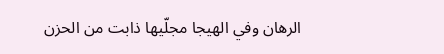الرهان وفي الهيجا مجلّيها ذابت من الحزن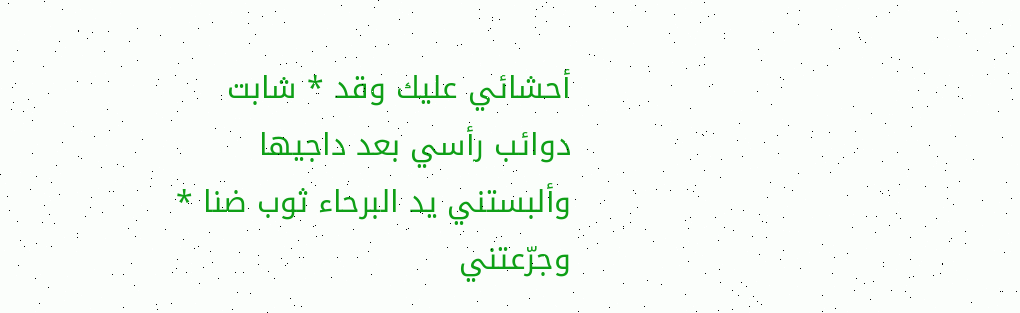أحشائي عليك وقد * شابت دوائب رأسي بعد داجيها وألبستني يد البرحاء ثوب ضنا * وجرّعتني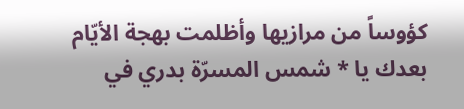كؤوساً من مرازيها وأظلمت بهجة الأيّام بعدك يا * شمس المسرّة بدري في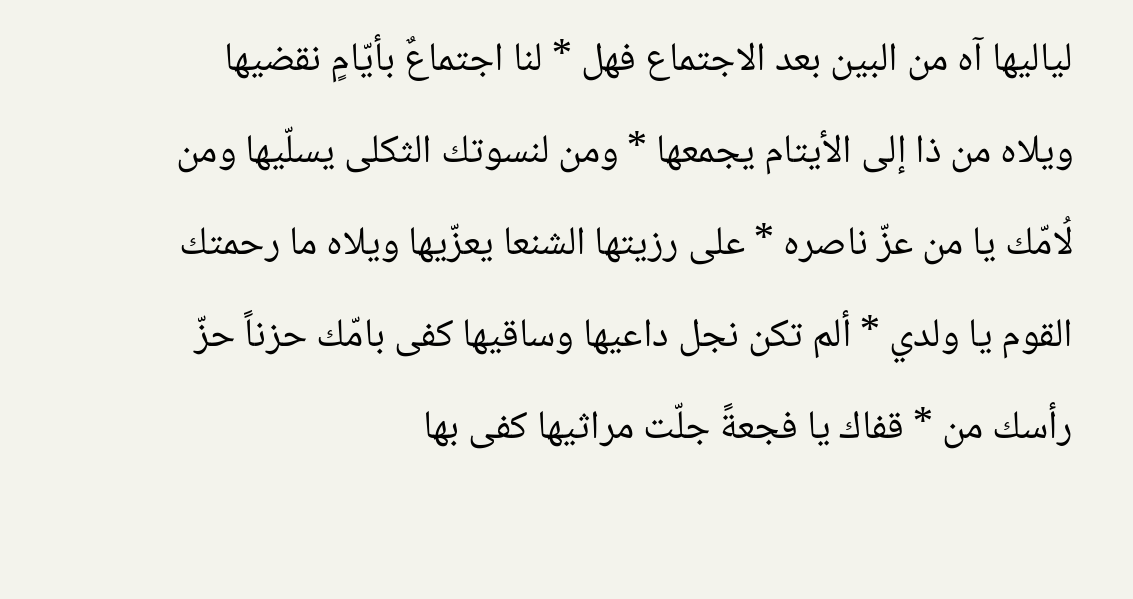لياليها آه من البين بعد الاجتماع فهل * لنا اجتماعٌ بأيّامٍ نقضيها ويلاه من ذا إلى الأيتام يجمعها * ومن لنسوتك الثكلى يسلّيها ومن لُامّك يا من عزّ ناصره * على رزيتها الشنعا يعزّيها ويلاه ما رحمتك القوم يا ولدي * ألم تكن نجل داعيها وساقيها كفى بامّك حزناً حزّ رأسك من * قفاك يا فجعةً جلّت مراثيها كفى بها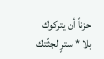حزناً أن يتركوك بلا * سترٍ لجثّتك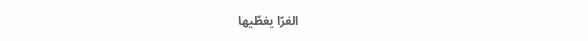الغرّا يغطّيها